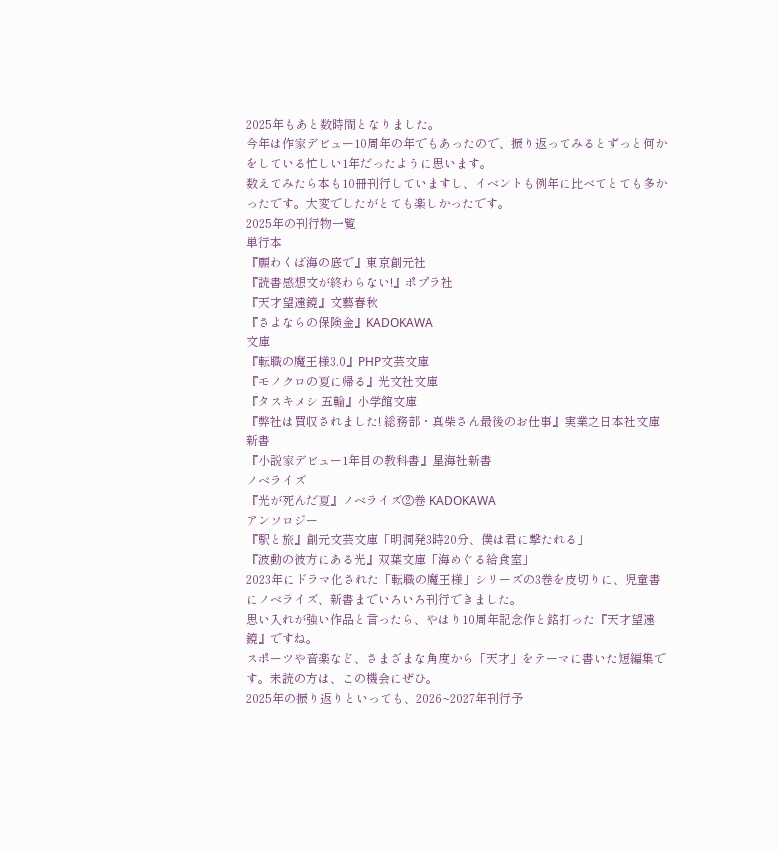2025年もあと数時間となりました。
今年は作家デビュー10周年の年でもあったので、振り返ってみるとずっと何かをしている忙しい1年だったように思います。
数えてみたら本も10冊刊行していますし、イベントも例年に比べてとても多かったです。大変でしたがとても楽しかったです。
2025年の刊行物一覧
単行本
『願わくば海の底で』東京創元社
『読書感想文が終わらない!』ポプラ社
『天才望遠鏡』文藝春秋
『さよならの保険金』KADOKAWA
文庫
『転職の魔王様3.0』PHP文芸文庫
『モノクロの夏に帰る』光文社文庫
『タスキメシ 五輪』小学館文庫
『弊社は買収されました! 総務部・真柴さん最後のお仕事』実業之日本社文庫
新書
『小説家デビュー1年目の教科書』星海社新書
ノベライズ
『光が死んだ夏』ノベライズ②巻 KADOKAWA
アンソロジー
『駅と旅』創元文芸文庫「明洞発3時20分、僕は君に撃たれる」
『波動の彼方にある光』双葉文庫「海めぐる給食室」
2023年にドラマ化された「転職の魔王様」シリーズの3巻を皮切りに、児童書にノベライズ、新書までいろいろ刊行できました。
思い入れが強い作品と言ったら、やはり10周年記念作と銘打った『天才望遠鏡』ですね。
スポーツや音楽など、さまざまな角度から「天才」をテーマに書いた短編集です。未読の方は、この機会にぜひ。
2025年の振り返りといっても、2026~2027年刊行予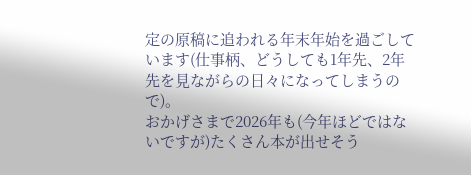定の原稿に追われる年末年始を過ごしています(仕事柄、どうしても1年先、2年先を見ながらの日々になってしまうので)。
おかげさまで2026年も(今年ほどではないですが)たくさん本が出せそう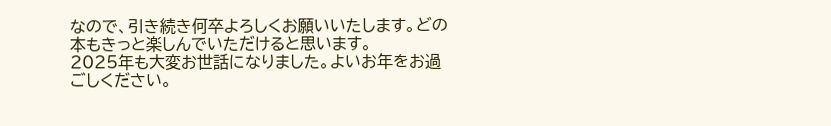なので、引き続き何卒よろしくお願いいたします。どの本もきっと楽しんでいただけると思います。
2025年も大変お世話になりました。よいお年をお過ごしください。